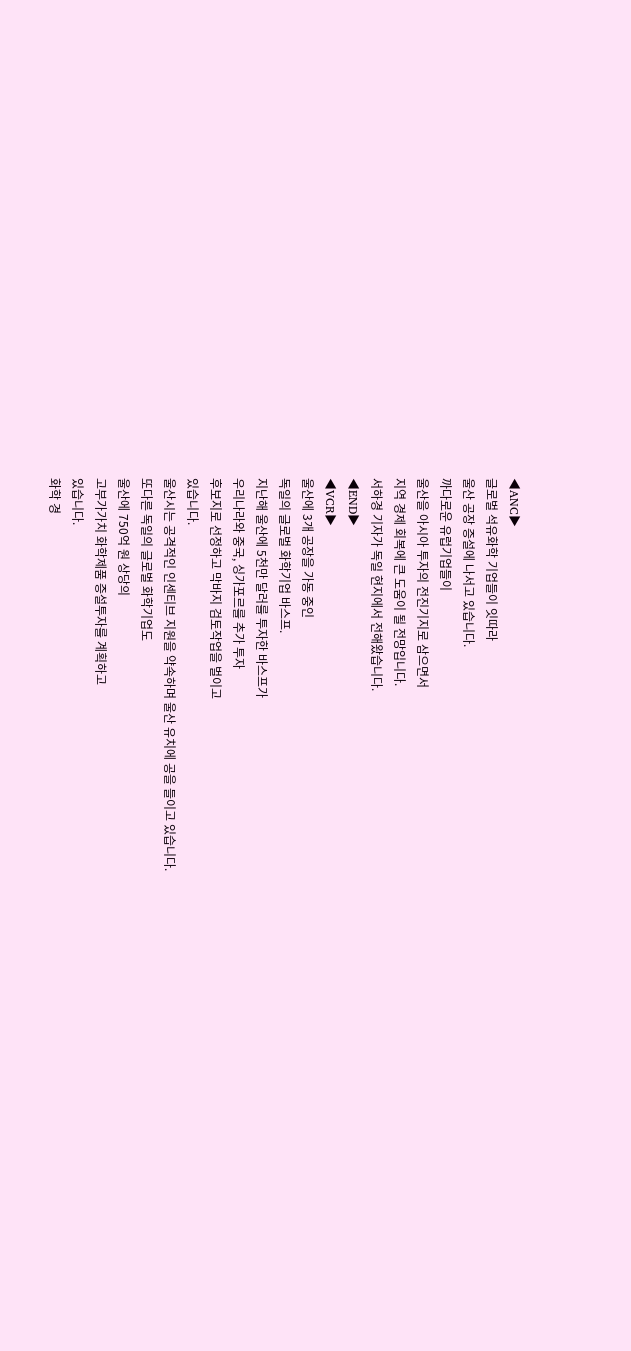◀ANC▶
글로벌 석유화학 기업들이 잇따라
울산 공장 증설에 나서고 있습니다.
까다로운 유럽기업들이
울산을 아시아 투자의 전진기지로 삼으면서
지역 경제 회복에 큰 도움이 될 전망입니다.
서하경 기자가 독일 현지에서 전해왔습니다.
◀END▶
◀VCR▶
울산에 3개 공장을 가동 중인
독일의 글로벌 화학기업 바스프.
지난해 울산에 5천만 달러를 투자한 바스프가
우리나라와 중국, 싱가포르를 추가 투자
후보지로 선정하고 막바지 검토작업을 벌이고
있습니다.
울산시는 공격적인 인센티브 지원을 약속하며 울산 유치에 공을 들이고 있습니다.
또다른 독일의 글로벌 화학기업도
울산에 750억 원 상당의
고부가가치 화학제품 증설투자를 계획하고
있습니다.
화학 경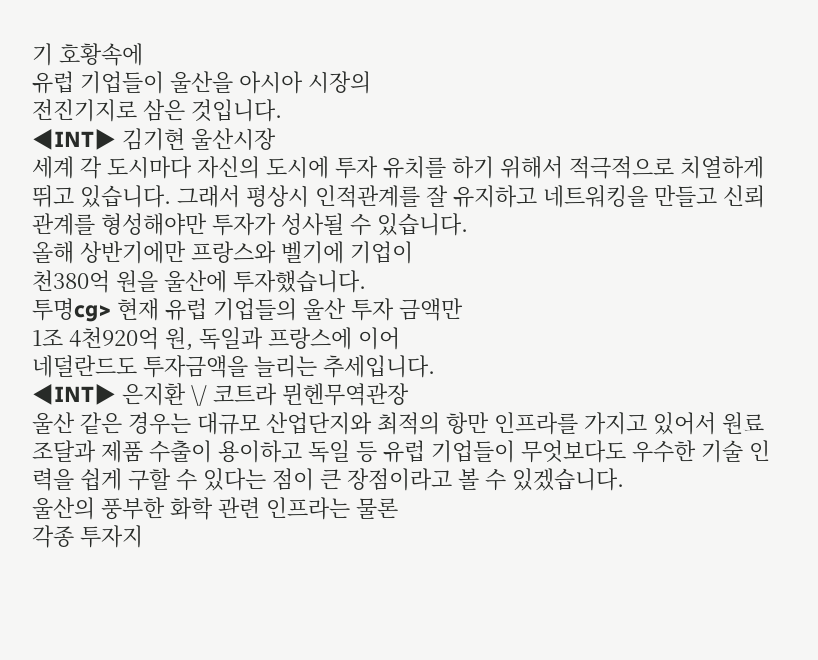기 호황속에
유럽 기업들이 울산을 아시아 시장의
전진기지로 삼은 것입니다.
◀INT▶ 김기현 울산시장
세계 각 도시마다 자신의 도시에 투자 유치를 하기 위해서 적극적으로 치열하게 뛰고 있습니다. 그래서 평상시 인적관계를 잘 유지하고 네트워킹을 만들고 신뢰관계를 형성해야만 투자가 성사될 수 있습니다.
올해 상반기에만 프랑스와 벨기에 기업이
천380억 원을 울산에 투자했습니다.
투명cg> 현재 유럽 기업들의 울산 투자 금액만
1조 4천920억 원, 독일과 프랑스에 이어
네덜란드도 투자금액을 늘리는 추세입니다.
◀INT▶ 은지환 \/ 코트라 뮌헨무역관장
울산 같은 경우는 대규모 산업단지와 최적의 항만 인프라를 가지고 있어서 원료 조달과 제품 수출이 용이하고 독일 등 유럽 기업들이 무엇보다도 우수한 기술 인력을 쉽게 구할 수 있다는 점이 큰 장점이라고 볼 수 있겠습니다.
울산의 풍부한 화학 관련 인프라는 물론
각종 투자지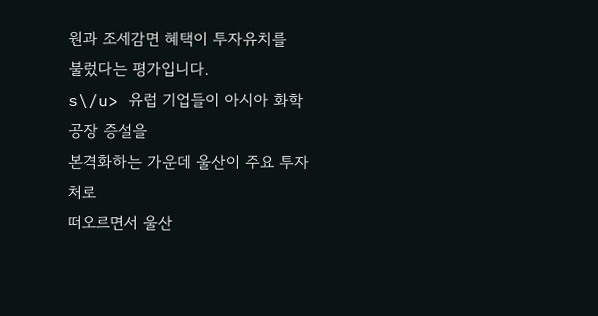원과 조세감면 혜택이 투자유치를
불렀다는 평가입니다.
s\/u> 유럽 기업들이 아시아 화학공장 증설을
본격화하는 가운데 울산이 주요 투자처로
떠오르면서 울산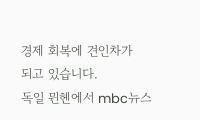경제 회복에 견인차가
되고 있습니다.
독일 뮌헨에서 mbc뉴스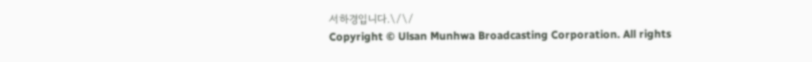서하경입니다.\/\/
Copyright © Ulsan Munhwa Broadcasting Corporation. All rights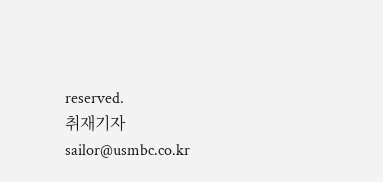reserved.
취재기자
sailor@usmbc.co.kr